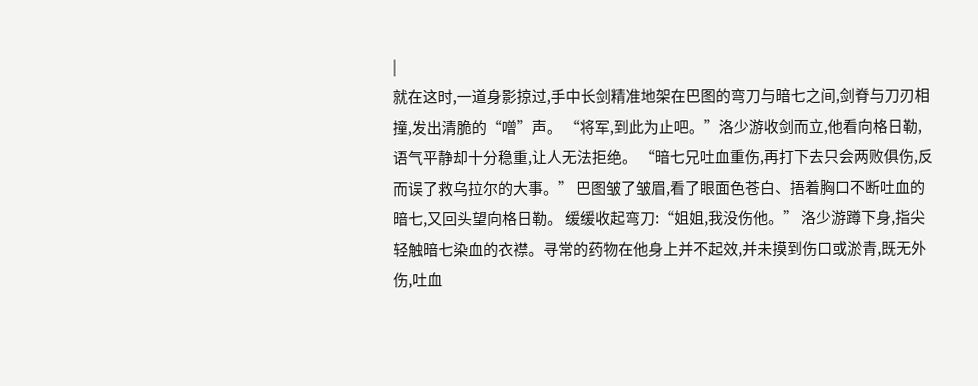|
就在这时,一道身影掠过,手中长剑精准地架在巴图的弯刀与暗七之间,剑脊与刀刃相撞,发出清脆的“噌”声。 “将军,到此为止吧。”洛少游收剑而立,他看向格日勒,语气平静却十分稳重,让人无法拒绝。 “暗七兄吐血重伤,再打下去只会两败俱伤,反而误了救乌拉尔的大事。” 巴图皱了皱眉,看了眼面色苍白、捂着胸口不断吐血的暗七,又回头望向格日勒。 缓缓收起弯刀:“姐姐,我没伤他。” 洛少游蹲下身,指尖轻触暗七染血的衣襟。寻常的药物在他身上并不起效,并未摸到伤口或淤青,既无外伤,吐血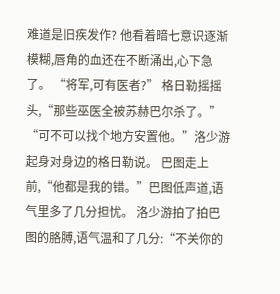难道是旧疾发作? 他看着暗七意识逐渐模糊,唇角的血还在不断涌出,心下急了。 “将军,可有医者?” 格日勒摇摇头,“那些巫医全被苏赫巴尔杀了。” “可不可以找个地方安置他。”洛少游起身对身边的格日勒说。 巴图走上前,“他都是我的错。”巴图低声道,语气里多了几分担忧。 洛少游拍了拍巴图的胳膊,语气温和了几分:“不关你的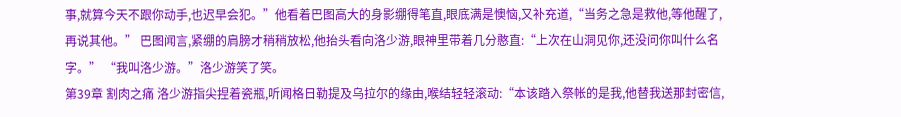事,就算今天不跟你动手,也迟早会犯。”他看着巴图高大的身影绷得笔直,眼底满是懊恼,又补充道,“当务之急是救他,等他醒了,再说其他。” 巴图闻言,紧绷的肩膀才稍稍放松,他抬头看向洛少游,眼神里带着几分憨直:“上次在山洞见你,还没问你叫什么名字。” “我叫洛少游。”洛少游笑了笑。
第39章 割肉之痛 洛少游指尖捏着瓷瓶,听闻格日勒提及乌拉尔的缘由,喉结轻轻滚动:“本该踏入祭帐的是我,他替我送那封密信,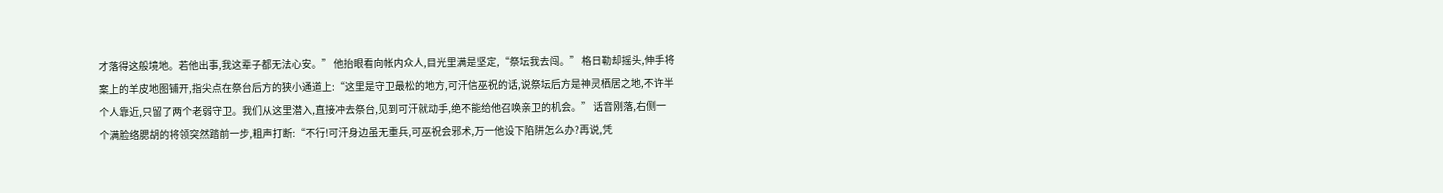才落得这般境地。若他出事,我这辈子都无法心安。” 他抬眼看向帐内众人,目光里满是坚定,“祭坛我去闯。” 格日勒却摇头,伸手将案上的羊皮地图铺开,指尖点在祭台后方的狭小通道上:“这里是守卫最松的地方,可汗信巫祝的话,说祭坛后方是神灵栖居之地,不许半个人靠近,只留了两个老弱守卫。我们从这里潜入,直接冲去祭台,见到可汗就动手,绝不能给他召唤亲卫的机会。” 话音刚落,右侧一个满脸络腮胡的将领突然踏前一步,粗声打断:“不行!可汗身边虽无重兵,可巫祝会邪术,万一他设下陷阱怎么办?再说,凭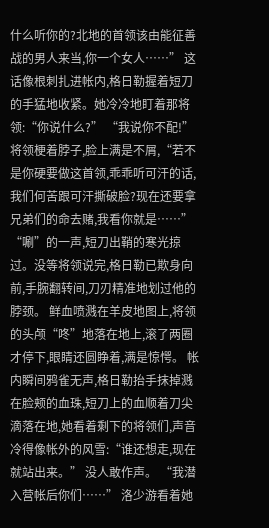什么听你的?北地的首领该由能征善战的男人来当,你一个女人……” 这话像根刺扎进帐内,格日勒握着短刀的手猛地收紧。她冷冷地盯着那将领:“你说什么?” “我说你不配!”将领梗着脖子,脸上满是不屑,“若不是你硬要做这首领,乖乖听可汗的话,我们何苦跟可汗撕破脸?现在还要拿兄弟们的命去赌,我看你就是……” “唰”的一声,短刀出鞘的寒光掠过。没等将领说完,格日勒已欺身向前,手腕翻转间,刀刃精准地划过他的脖颈。 鲜血喷溅在羊皮地图上,将领的头颅“咚”地落在地上,滚了两圈才停下,眼睛还圆睁着,满是惊愕。 帐内瞬间鸦雀无声,格日勒抬手抹掉溅在脸颊的血珠,短刀上的血顺着刀尖滴落在地,她看着剩下的将领们,声音冷得像帐外的风雪:“谁还想走,现在就站出来。” 没人敢作声。 “我潜入营帐后你们……” 洛少游看着她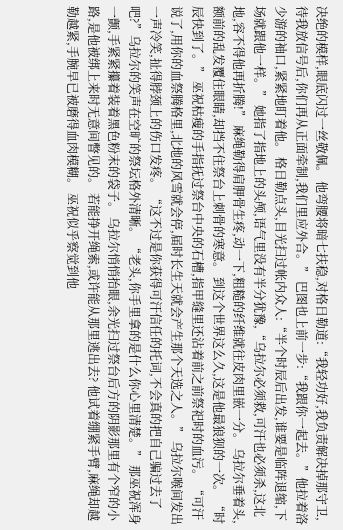决绝的模样,眼底闪过一丝敬佩。 他弯腰将暗七扶稳,对格日勒道:“我轻功好,我负责解决掉那守卫,待我放信号后,你们再从正面牵制,我们里应外合。” 巴图也上前一步:“我跟你一起去。”他拉着洛少游的袖口,紧紧地盯着他。 格日勒点头,目光扫过帐内众人:“半个时辰后出发,谁要是临阵退缩,下场就跟他一样。” 她指了指地上的头颅,语气里没有半分犹豫,“乌拉尔必须救,可汗也必须杀,这北地,容不得他再折腾!” 麻绳勒得肩胛骨生疼,动一下,粗糙的纤维就往皮肉里嵌一分。 乌拉尔垂着头,额前的乱发覆住眼睛,却挡不住祭台上刺骨的寒意。 到这个世界这么久,这是他最狼狈的一次。 “时辰快到了。” 巫祝枯瘦的手指抚过祭台中央的石槽,指甲缝里还沾着前之前祭祀时的血污。 “可汗说了,用你的血祭腾格里,北地的风雪就会停,届时长生天就会产生那个天选之人。” 乌拉尔喉间发出一声冷笑,扯得脖颈上的伤口发疼。 “这不过是你获得可汗信任的托词,不会真的把自己骗过去了吧?”乌拉尔的笑声在空旷的祭坛格外清晰。 “老头,你手里拿的是什么你心里清楚。” 那巫祝浑身一颤,手紧紧攥着装着黑色粉末的袋子。 乌拉尔悄悄抬眼,余光扫过祭台后方的阴影那里有个窄的小路,是他被绑上来时无意间瞥见的。 若能挣开绳索,或许能从那里逃出去? 他试着绷紧手臂,麻绳却越勒越紧,手腕早已被磨得血肉模糊。 巫祝似乎察觉到他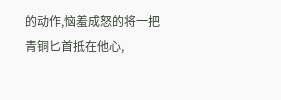的动作,恼羞成怒的将一把青铜匕首抵在他心,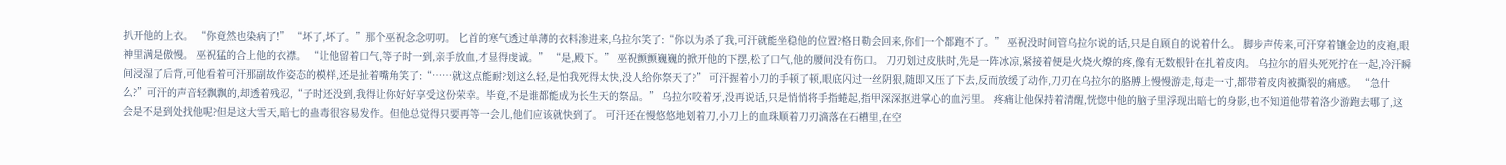扒开他的上衣。 “你竟然也染病了!” “坏了,坏了。”那个巫祝念念叨叨。 匕首的寒气透过单薄的衣料渗进来,乌拉尔笑了:“你以为杀了我,可汗就能坐稳他的位置?格日勒会回来,你们一个都跑不了。” 巫祝没时间管乌拉尔说的话,只是自顾自的说着什么。 脚步声传来,可汗穿着镶金边的皮袍,眼神里满是傲慢。 巫祝猛的合上他的衣襟。 “让他留着口气,等子时一到,亲手放血,才显得虔诚。” “是,殿下。” 巫祝颤颤巍巍的掀开他的下摆,松了口气,他的腰间没有伤口。 刀刃划过皮肤时,先是一阵冰凉,紧接着便是火烧火燎的疼,像有无数根针在扎着皮肉。 乌拉尔的眉头死死拧在一起,冷汗瞬间浸湿了后背,可他看着可汗那副故作姿态的模样,还是扯着嘴角笑了:“……就这点能耐?划这么轻,是怕我死得太快,没人给你祭天了?” 可汗握着小刀的手顿了顿,眼底闪过一丝阴狠,随即又压了下去,反而放缓了动作,刀刃在乌拉尔的胳膊上慢慢游走,每走一寸,都带着皮肉被撕裂的痛感。 “急什么?”可汗的声音轻飘飘的,却透着残忍,“子时还没到,我得让你好好享受这份荣幸。毕竟,不是谁都能成为长生天的祭品。” 乌拉尔咬着牙,没再说话,只是悄悄将手指蜷起,指甲深深抠进掌心的血污里。 疼痛让他保持着清醒,恍惚中他的脑子里浮现出暗七的身影,也不知道他带着洛少游跑去哪了,这会是不是到处找他呢?但是这大雪天,暗七的蛊毒很容易发作。但他总觉得只要再等一会儿,他们应该就快到了。 可汗还在慢悠悠地划着刀,小刀上的血珠顺着刀刃滴落在石槽里,在空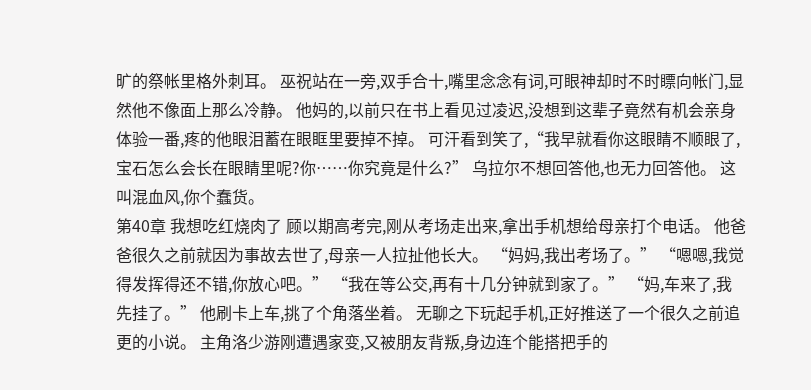旷的祭帐里格外刺耳。 巫祝站在一旁,双手合十,嘴里念念有词,可眼神却时不时瞟向帐门,显然他不像面上那么冷静。 他妈的,以前只在书上看见过凌迟,没想到这辈子竟然有机会亲身体验一番,疼的他眼泪蓄在眼眶里要掉不掉。 可汗看到笑了,“我早就看你这眼睛不顺眼了,宝石怎么会长在眼睛里呢?你……你究竟是什么?” 乌拉尔不想回答他,也无力回答他。 这叫混血风,你个蠢货。
第40章 我想吃红烧肉了 顾以期高考完,刚从考场走出来,拿出手机想给母亲打个电话。 他爸爸很久之前就因为事故去世了,母亲一人拉扯他长大。 “妈妈,我出考场了。” “嗯嗯,我觉得发挥得还不错,你放心吧。” “我在等公交,再有十几分钟就到家了。” “妈,车来了,我先挂了。” 他刷卡上车,挑了个角落坐着。 无聊之下玩起手机,正好推送了一个很久之前追更的小说。 主角洛少游刚遭遇家变,又被朋友背叛,身边连个能搭把手的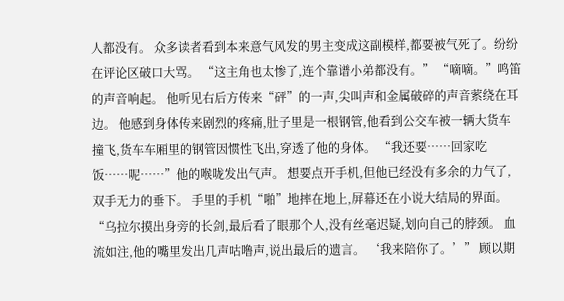人都没有。 众多读者看到本来意气风发的男主变成这副模样,都要被气死了。纷纷在评论区破口大骂。 “这主角也太惨了,连个靠谱小弟都没有。” “嘀嘀。”鸣笛的声音响起。 他听见右后方传来“砰”的一声,尖叫声和金属破碎的声音萦绕在耳边。 他感到身体传来剧烈的疼痛,肚子里是一根钢管,他看到公交车被一辆大货车撞飞,货车车厢里的钢管因惯性飞出,穿透了他的身体。 “我还要……回家吃饭……呢……”他的喉咙发出气声。 想要点开手机,但他已经没有多余的力气了,双手无力的垂下。 手里的手机“啪”地摔在地上,屏幕还在小说大结局的界面。 “乌拉尔摸出身旁的长剑,最后看了眼那个人,没有丝毫迟疑,划向自己的脖颈。 血流如注,他的嘴里发出几声咕噜声,说出最后的遗言。 ‘我来陪你了。’” 顾以期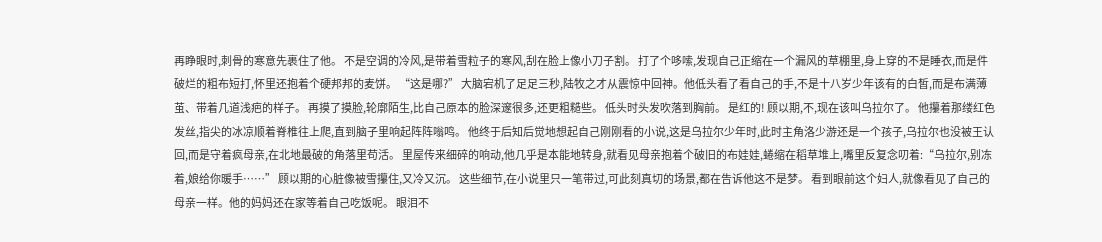再睁眼时,刺骨的寒意先裹住了他。 不是空调的冷风,是带着雪粒子的寒风,刮在脸上像小刀子割。 打了个哆嗦,发现自己正缩在一个漏风的草棚里,身上穿的不是睡衣,而是件破烂的粗布短打,怀里还抱着个硬邦邦的麦饼。 “这是哪?” 大脑宕机了足足三秒,陆牧之才从震惊中回神。他低头看了看自己的手,不是十八岁少年该有的白皙,而是布满薄茧、带着几道浅疤的样子。 再摸了摸脸,轮廓陌生,比自己原本的脸深邃很多,还更粗糙些。 低头时头发吹落到胸前。 是红的! 顾以期,不,现在该叫乌拉尔了。 他攥着那缕红色发丝,指尖的冰凉顺着脊椎往上爬,直到脑子里响起阵阵嗡鸣。 他终于后知后觉地想起自己刚刚看的小说,这是乌拉尔少年时,此时主角洛少游还是一个孩子,乌拉尔也没被王认回,而是守着疯母亲,在北地最破的角落里苟活。 里屋传来细碎的响动,他几乎是本能地转身,就看见母亲抱着个破旧的布娃娃,蜷缩在稻草堆上,嘴里反复念叨着:“乌拉尔,别冻着,娘给你暖手……” 顾以期的心脏像被雪攥住,又冷又沉。 这些细节,在小说里只一笔带过,可此刻真切的场景,都在告诉他这不是梦。 看到眼前这个妇人,就像看见了自己的母亲一样。他的妈妈还在家等着自己吃饭呢。 眼泪不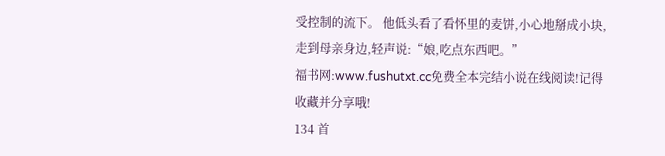受控制的流下。 他低头看了看怀里的麦饼,小心地掰成小块,走到母亲身边,轻声说:“娘,吃点东西吧。”
福书网:www.fushutxt.cc免费全本完结小说在线阅读!记得收藏并分享哦!
134 首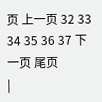页 上一页 32 33 34 35 36 37 下一页 尾页
|